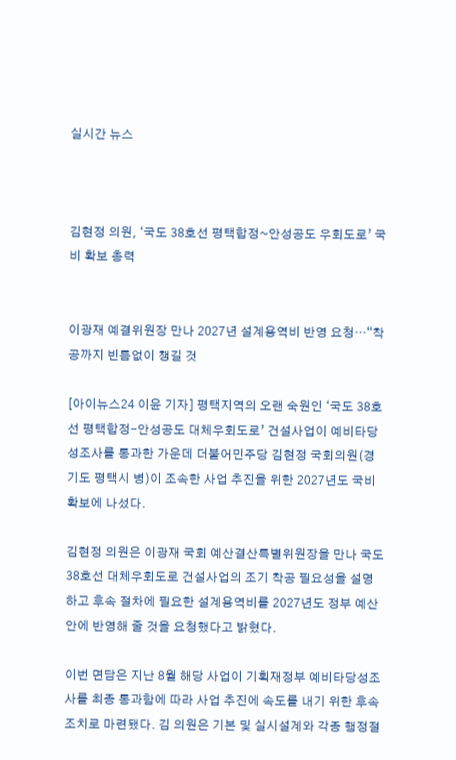실시간 뉴스



김현정 의원, ‘국도 38호선 평택합정~안성공도 우회도로’ 국비 확보 총력


이광재 예결위원장 만나 2027년 설계용역비 반영 요청…“착공까지 빈틈없이 챙길 것

[아이뉴스24 이윤 기자] 평택지역의 오랜 숙원인 ‘국도 38호선 평택합정-안성공도 대체우회도로’ 건설사업이 예비타당성조사를 통과한 가운데 더불어민주당 김현정 국회의원(경기도 평택시 병)이 조속한 사업 추진을 위한 2027년도 국비 확보에 나섰다.

김현정 의원은 이광재 국회 예산결산특별위원장을 만나 국도 38호선 대체우회도로 건설사업의 조기 착공 필요성을 설명하고 후속 절차에 필요한 설계용역비를 2027년도 정부 예산안에 반영해 줄 것을 요청했다고 밝혔다.

이번 면담은 지난 8월 해당 사업이 기획재정부 예비타당성조사를 최종 통과함에 따라 사업 추진에 속도를 내기 위한 후속 조치로 마련됐다. 김 의원은 기본 및 실시설계와 각종 행정절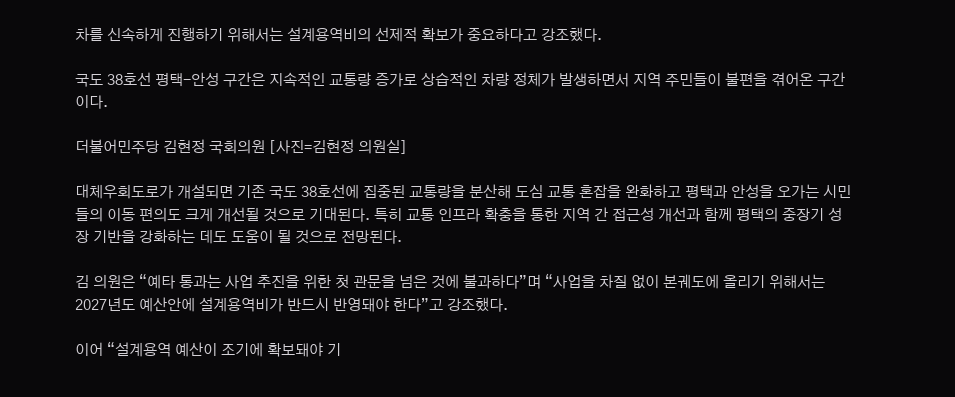차를 신속하게 진행하기 위해서는 설계용역비의 선제적 확보가 중요하다고 강조했다.

국도 38호선 평택-안성 구간은 지속적인 교통량 증가로 상습적인 차량 정체가 발생하면서 지역 주민들이 불편을 겪어온 구간이다.

더불어민주당 김현정 국회의원 [사진=김현정 의원실]

대체우회도로가 개설되면 기존 국도 38호선에 집중된 교통량을 분산해 도심 교통 혼잡을 완화하고 평택과 안성을 오가는 시민들의 이동 편의도 크게 개선될 것으로 기대된다. 특히 교통 인프라 확충을 통한 지역 간 접근성 개선과 함께 평택의 중장기 성장 기반을 강화하는 데도 도움이 될 것으로 전망된다.

김 의원은 “예타 통과는 사업 추진을 위한 첫 관문을 넘은 것에 불과하다”며 “사업을 차질 없이 본궤도에 올리기 위해서는 2027년도 예산안에 설계용역비가 반드시 반영돼야 한다”고 강조했다.

이어 “설계용역 예산이 조기에 확보돼야 기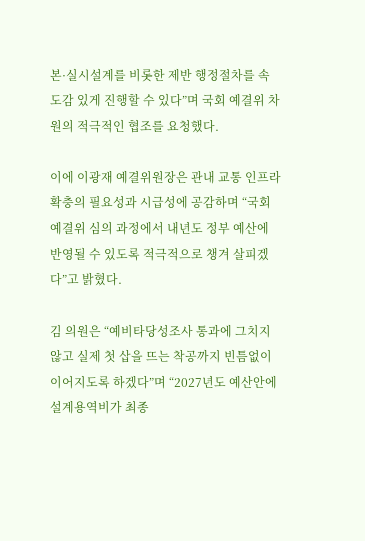본·실시설계를 비롯한 제반 행정절차를 속도감 있게 진행할 수 있다”며 국회 예결위 차원의 적극적인 협조를 요청했다.

이에 이광재 예결위원장은 관내 교통 인프라 확충의 필요성과 시급성에 공감하며 “국회 예결위 심의 과정에서 내년도 정부 예산에 반영될 수 있도록 적극적으로 챙겨 살피겠다”고 밝혔다.

김 의원은 “예비타당성조사 통과에 그치지 않고 실제 첫 삽을 뜨는 착공까지 빈틈없이 이어지도록 하겠다”며 “2027년도 예산안에 설계용역비가 최종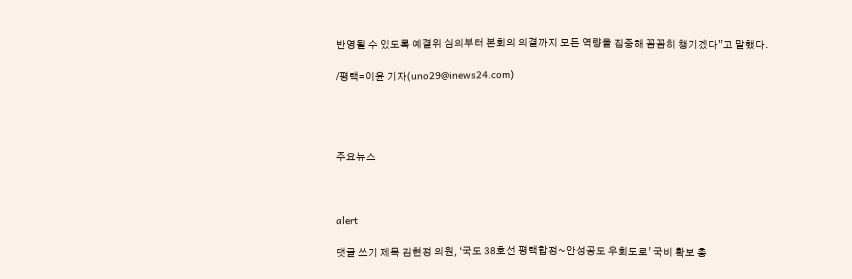반영될 수 있도록 예결위 심의부터 본회의 의결까지 모든 역량을 집중해 꼼꼼히 챙기겠다”고 말했다.

/평택=이윤 기자(uno29@inews24.com)




주요뉴스



alert

댓글 쓰기 제목 김현정 의원, ‘국도 38호선 평택합정~안성공도 우회도로’ 국비 확보 총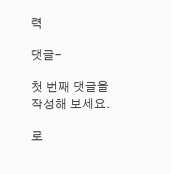력

댓글-

첫 번째 댓글을 작성해 보세요.

로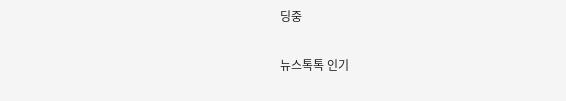딩중

뉴스톡톡 인기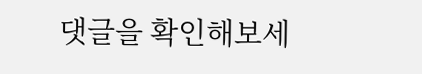댓글을 확인해보세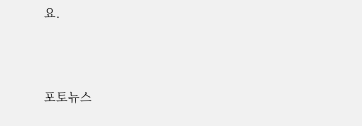요.



포토뉴스